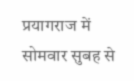प्रयागराज में सोमवार सुबह से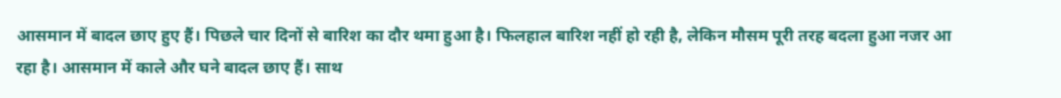आसमान में बादल छाए हुए हैं। पिछले चार दिनों से बारिश का दौर थमा हुआ है। फिलहाल बारिश नहीं हो रही है, लेकिन मौसम पूरी तरह बदला हुआ नजर आ रहा है। आसमान में काले और घने बादल छाए हैं। साथ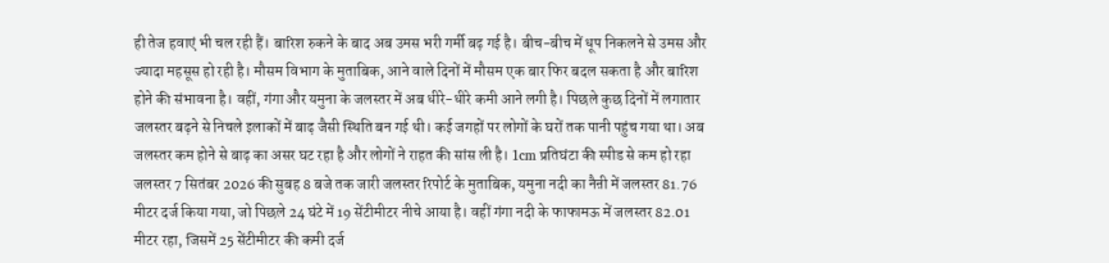ही तेज हवाएं भी चल रही हैं। बारिश रुकने के बाद अब उमस भरी गर्मी बढ़ गई है। बीच-बीच में धूप निकलने से उमस और ज्यादा महसूस हो रही है। मौसम विभाग के मुताबिक, आने वाले दिनों में मौसम एक बार फिर बदल सकता है और बारिश होने की संभावना है। वहीं, गंगा और यमुना के जलस्तर में अब धीरे-धीरे कमी आने लगी है। पिछले कुछ दिनों में लगातार जलस्तर बढ़ने से निचले इलाकों में बाढ़ जैसी स्थिति बन गई थी। कई जगहों पर लोगों के घरों तक पानी पहुंच गया था। अब जलस्तर कम होने से बाढ़ का असर घट रहा है और लोगों ने राहत की सांस ली है। 1cm प्रतिघंटा की स्पीड से कम हो रहा जलस्तर 7 सितंबर 2026 की सुबह 8 बजे तक जारी जलस्तर रिपोर्ट के मुताबिक, यमुना नदी का नैऩी में जलस्तर 81.76 मीटर दर्ज किया गया, जो पिछले 24 घंटे में 19 सेंटीमीटर नीचे आया है। वहीं गंगा नदी के फाफामऊ में जलस्तर 82.01 मीटर रहा, जिसमें 25 सेंटीमीटर की कमी दर्ज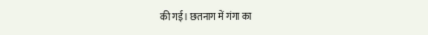की गई। छतनाग में गंगा का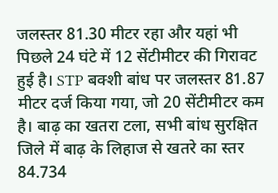जलस्तर 81.30 मीटर रहा और यहां भी पिछले 24 घंटे में 12 सेंटीमीटर की गिरावट हुई है। STP बक्शी बांध पर जलस्तर 81.87 मीटर दर्ज किया गया, जो 20 सेंटीमीटर कम है। बाढ़ का खतरा टला, सभी बांध सुरक्षित जिले में बाढ़ के लिहाज से खतरे का स्तर 84.734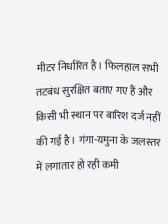मीटर निर्धारित है। फिलहाल सभी तटबंध सुरक्षित बताए गए हैं और किसी भी स्थान पर बारिश दर्ज नहीं की गई है। गंगा-यमुना के जलस्तर में लगातार हो रही कमी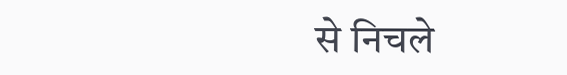से निचले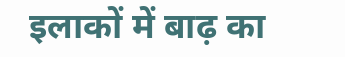इलाकों में बाढ़ का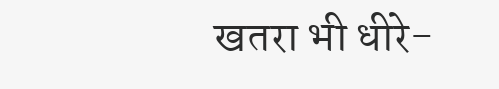खतरा भी धीरे-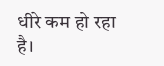धीरे कम हो रहा है।